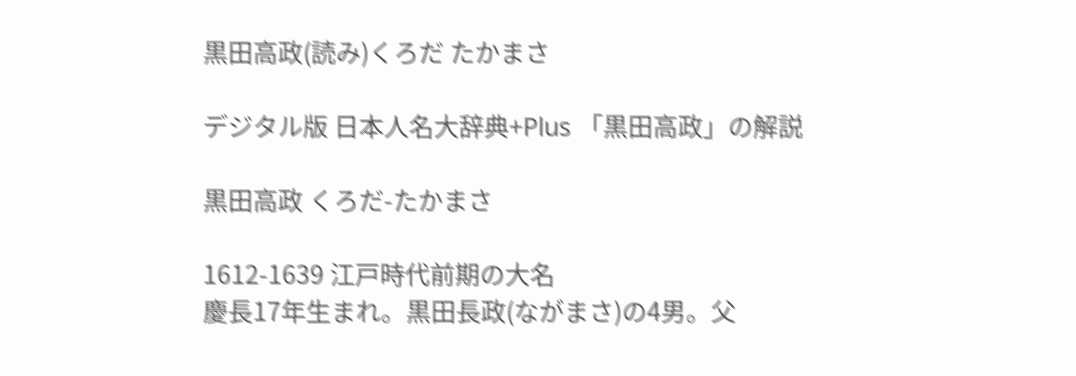黒田高政(読み)くろだ たかまさ

デジタル版 日本人名大辞典+Plus 「黒田高政」の解説

黒田高政 くろだ-たかまさ

1612-1639 江戸時代前期の大名
慶長17年生まれ。黒田長政(ながまさ)の4男。父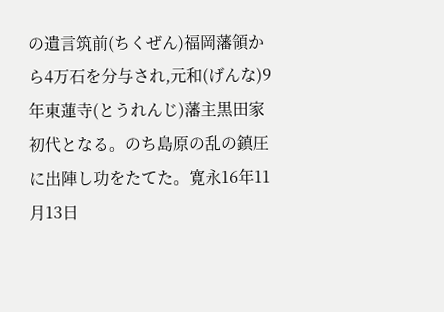の遺言筑前(ちくぜん)福岡藩領から4万石を分与され,元和(げんな)9年東蓮寺(とうれんじ)藩主黒田家初代となる。のち島原の乱の鎮圧に出陣し功をたてた。寛永16年11月13日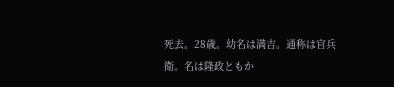死去。28歳。幼名は満吉。通称は官兵衛。名は隆政ともか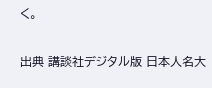く。

出典 講談社デジタル版 日本人名大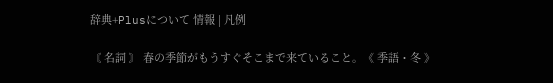辞典+Plusについて 情報 | 凡例

〘 名詞 〙 春の季節がもうすぐそこまで来ていること。《 季語・冬 》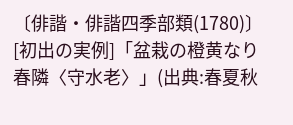〔俳諧・俳諧四季部類(1780)〕[初出の実例]「盆栽の橙黄なり春隣〈守水老〉」(出典:春夏秋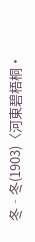冬‐冬(1903)〈河東碧梧桐・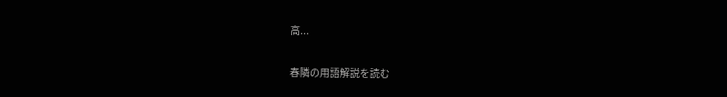高...

春隣の用語解説を読む